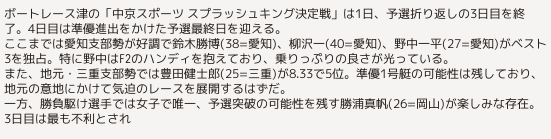ボートレース津の「中京スポーツ スプラッシュキング決定戦」は1日、予選折り返しの3日目を終了。4日目は準優進出をかけた予選最終日を迎える。
ここまでは愛知支部勢が好調で鈴木勝博(38=愛知)、柳沢一(40=愛知)、野中一平(27=愛知)がベスト3を独占。特に野中はF2のハンディを抱えており、乗りっぷりの良さが光っている。
また、地元・三重支部勢では豊田健士郎(25=三重)が8.33で5位。準優1号艇の可能性は残しており、地元の意地にかけて気迫のレースを展開するはずだ。
一方、勝負駆け選手では女子で唯一、予選突破の可能性を残す勝浦真帆(26=岡山)が楽しみな存在。3日目は最も不利とされ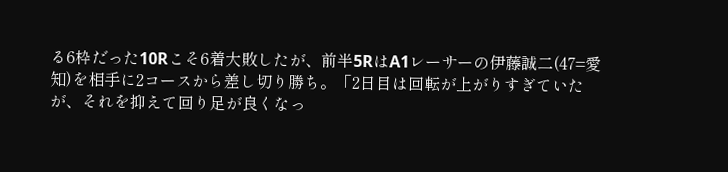る6枠だった10Rこそ6着大敗したが、前半5RはA1レーサーの伊藤誠二(47=愛知)を相手に2コースから差し切り勝ち。「2日目は回転が上がりすぎていたが、それを抑えて回り足が良くなっ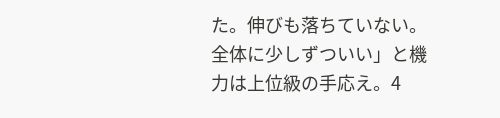た。伸びも落ちていない。全体に少しずついい」と機力は上位級の手応え。4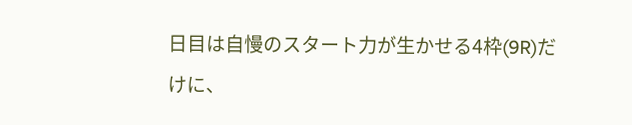日目は自慢のスタート力が生かせる4枠(9R)だけに、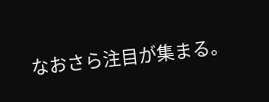なおさら注目が集まる。